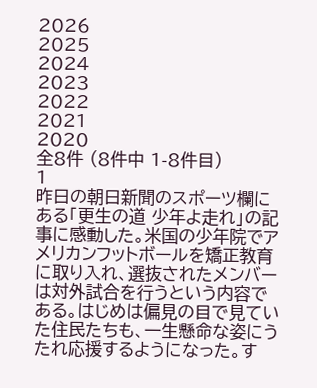2026
2025
2024
2023
2022
2021
2020
全8件 (8件中 1-8件目)
1
昨日の朝日新聞のスポーツ欄にある「更生の道 少年よ走れ」の記事に感動した。米国の少年院でアメリカンフットボールを矯正教育に取り入れ、選抜されたメンバーは対外試合を行うという内容である。はじめは偏見の目で見ていた住民たちも、一生懸命な姿にうたれ応援するようになった。す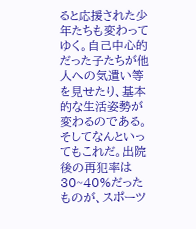ると応援された少年たちも変わってゆく。自己中心的だった子たちが他人への気遣い等を見せたり、基本的な生活姿勢が変わるのである。そしてなんといってもこれだ。出院後の再犯率は30~40%だったものが、スポーツ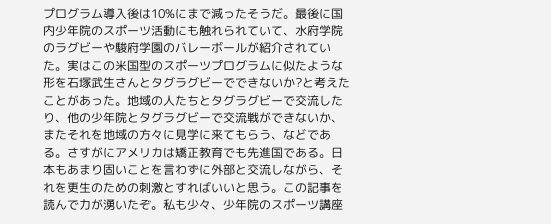プログラム導入後は10%にまで減ったそうだ。最後に国内少年院のスポーツ活動にも触れられていて、水府学院のラグビーや駿府学園のバレーボールが紹介されていた。実はこの米国型のスポーツプログラムに似たような形を石塚武生さんとタグラグビーでできないか?と考えたことがあった。地域の人たちとタグラグビーで交流したり、他の少年院とタグラグビーで交流戦ができないか、またそれを地域の方々に見学に来てもらう、などである。さすがにアメリカは矯正教育でも先進国である。日本もあまり固いことを言わずに外部と交流しながら、それを更生のための刺激とすればいいと思う。この記事を読んで力が湧いたぞ。私も少々、少年院のスポーツ講座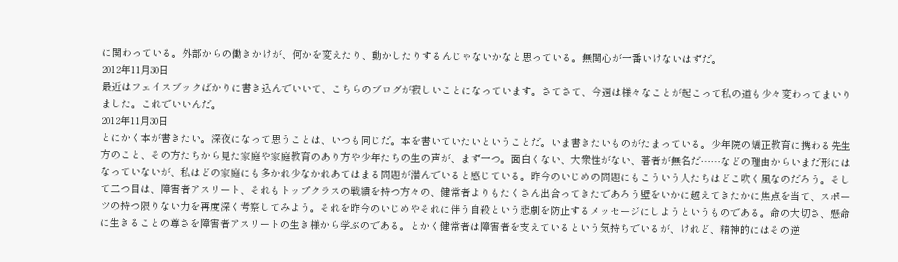に関わっている。外部からの働きかけが、何かを変えたり、動かしたりするんじゃないかなと思っている。無関心が一番いけないはずだ。
2012年11月30日
最近はフェイスブックばかりに書き込んでいいて、こちらのブログが寂しいことになっています。さてさて、今週は様々なことが起こって私の道も少々変わってまいりました。これでいいんだ。
2012年11月30日
とにかく本が書きたい。深夜になって思うことは、いつも同じだ。本を書いていたいということだ。いま書きたいものがたまっている。少年院の矯正教育に携わる先生方のこと、その方たちから見た家庭や家庭教育のあり方や少年たちの生の声が、まず一つ。面白くない、大衆性がない、著者が無名だ……などの理由からいまだ形にはなっていないが、私はどの家庭にも多かれ少なかれあてはまる問題が潜んでいると感じている。昨今のいじめの問題にもこういう人たちはどこ吹く風なのだろう。そして二つ目は、障害者アスリート、それもトップクラスの戦績を持つ方々の、健常者よりもたくさん出合ってきたであろう壁をいかに越えてきたかに焦点を当て、スポーツの持つ限りない力を再度深く考察してみよう。それを昨今のいじめやそれに伴う自殺という悲劇を防止するメッセージにしようというものである。命の大切さ、懸命に生きることの尊さを障害者アスリートの生き様から学ぶのである。とかく健常者は障害者を支えているという気持ちでいるが、けれど、精神的にはその逆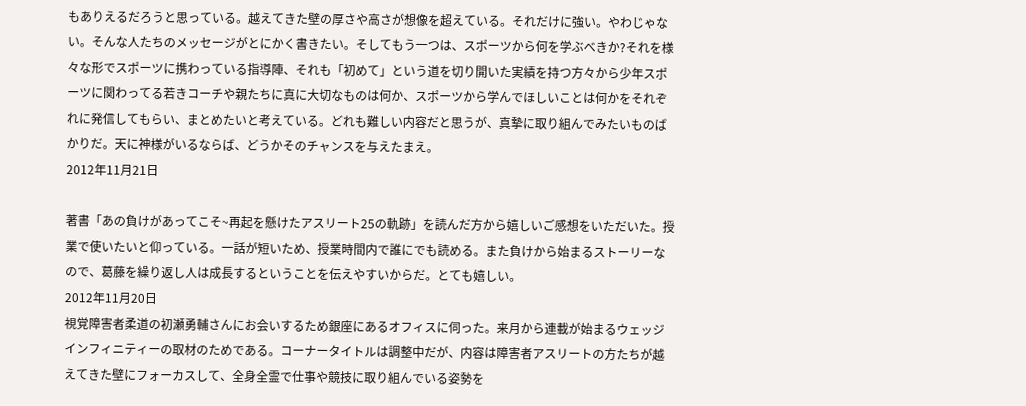もありえるだろうと思っている。越えてきた壁の厚さや高さが想像を超えている。それだけに強い。やわじゃない。そんな人たちのメッセージがとにかく書きたい。そしてもう一つは、スポーツから何を学ぶべきか?それを様々な形でスポーツに携わっている指導陣、それも「初めて」という道を切り開いた実績を持つ方々から少年スポーツに関わってる若きコーチや親たちに真に大切なものは何か、スポーツから学んでほしいことは何かをそれぞれに発信してもらい、まとめたいと考えている。どれも難しい内容だと思うが、真摯に取り組んでみたいものばかりだ。天に神様がいるならば、どうかそのチャンスを与えたまえ。
2012年11月21日

著書「あの負けがあってこそ~再起を懸けたアスリート25の軌跡」を読んだ方から嬉しいご感想をいただいた。授業で使いたいと仰っている。一話が短いため、授業時間内で誰にでも読める。また負けから始まるストーリーなので、葛藤を繰り返し人は成長するということを伝えやすいからだ。とても嬉しい。
2012年11月20日
視覚障害者柔道の初瀬勇輔さんにお会いするため銀座にあるオフィスに伺った。来月から連載が始まるウェッジインフィニティーの取材のためである。コーナータイトルは調整中だが、内容は障害者アスリートの方たちが越えてきた壁にフォーカスして、全身全霊で仕事や競技に取り組んでいる姿勢を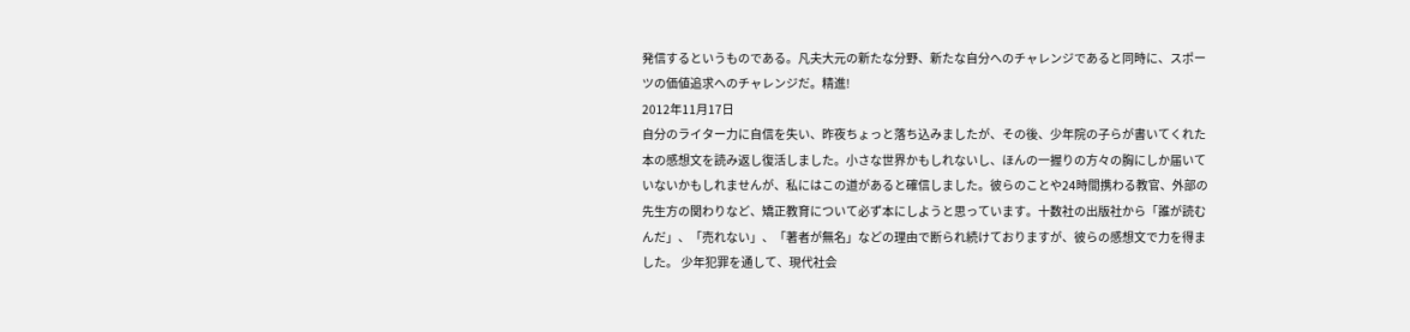発信するというものである。凡夫大元の新たな分野、新たな自分へのチャレンジであると同時に、スポーツの価値追求へのチャレンジだ。精進!
2012年11月17日
自分のライター力に自信を失い、昨夜ちょっと落ち込みましたが、その後、少年院の子らが書いてくれた本の感想文を読み返し復活しました。小さな世界かもしれないし、ほんの一握りの方々の胸にしか届いていないかもしれませんが、私にはこの道があると確信しました。彼らのことや24時間携わる教官、外部の先生方の関わりなど、矯正教育について必ず本にしようと思っています。十数社の出版社から「誰が読むんだ」、「売れない」、「著者が無名」などの理由で断られ続けておりますが、彼らの感想文で力を得ました。 少年犯罪を通して、現代社会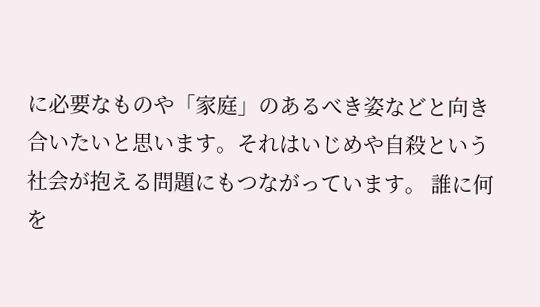に必要なものや「家庭」のあるべき姿などと向き合いたいと思います。それはいじめや自殺という社会が抱える問題にもつながっています。 誰に何を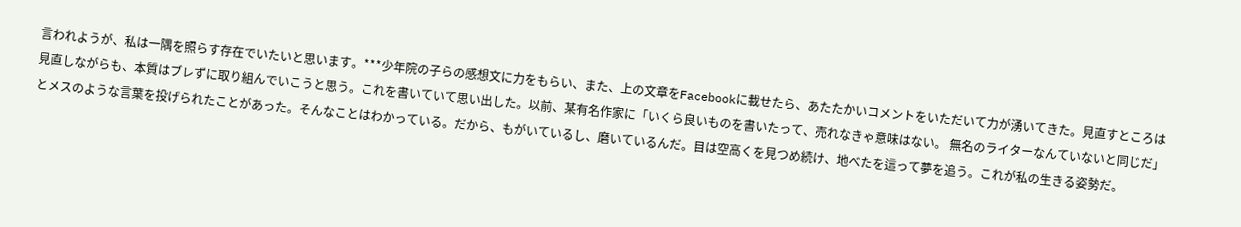言われようが、私は一隅を照らす存在でいたいと思います。***少年院の子らの感想文に力をもらい、また、上の文章をFacebookに載せたら、あたたかいコメントをいただいて力が湧いてきた。見直すところは見直しながらも、本質はブレずに取り組んでいこうと思う。これを書いていて思い出した。以前、某有名作家に「いくら良いものを書いたって、売れなきゃ意味はない。 無名のライターなんていないと同じだ」とメスのような言葉を投げられたことがあった。そんなことはわかっている。だから、もがいているし、磨いているんだ。目は空高くを見つめ続け、地べたを這って夢を追う。これが私の生きる姿勢だ。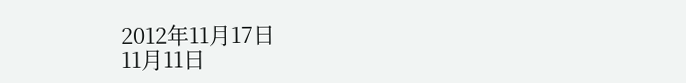2012年11月17日
11月11日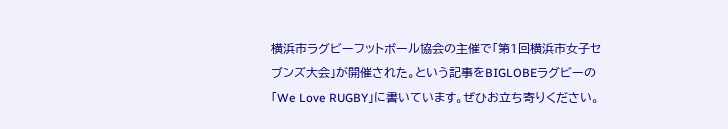横浜市ラグビーフットボール協会の主催で「第1回横浜市女子セブンズ大会」が開催された。という記事をBIGLOBEラグビーの「We Love RUGBY」に書いています。ぜひお立ち寄りください。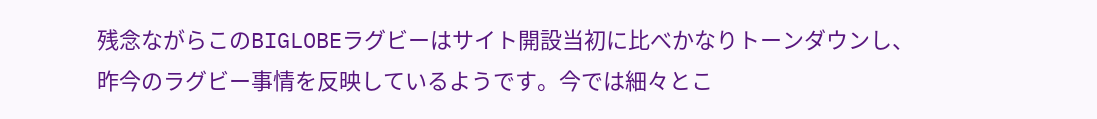残念ながらこのBIGLOBEラグビーはサイト開設当初に比べかなりトーンダウンし、昨今のラグビー事情を反映しているようです。今では細々とこ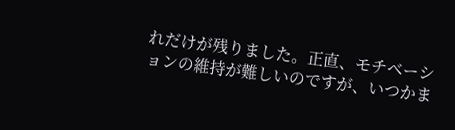れだけが残りました。正直、モチベーションの維持が難しいのですが、いつかま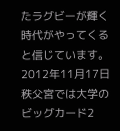たラグビーが輝く時代がやってくると信じています。
2012年11月17日
秩父宮では大学のビッグカード2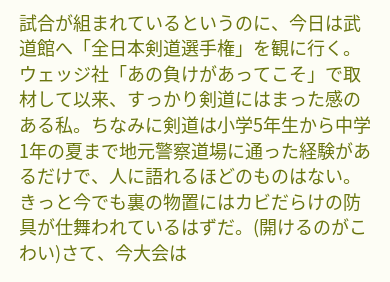試合が組まれているというのに、今日は武道館へ「全日本剣道選手権」を観に行く。ウェッジ社「あの負けがあってこそ」で取材して以来、すっかり剣道にはまった感のある私。ちなみに剣道は小学5年生から中学1年の夏まで地元警察道場に通った経験があるだけで、人に語れるほどのものはない。きっと今でも裏の物置にはカビだらけの防具が仕舞われているはずだ。(開けるのがこわい)さて、今大会は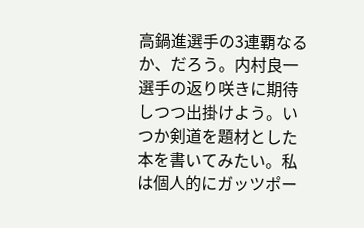高鍋進選手の3連覇なるか、だろう。内村良一選手の返り咲きに期待しつつ出掛けよう。いつか剣道を題材とした本を書いてみたい。私は個人的にガッツポー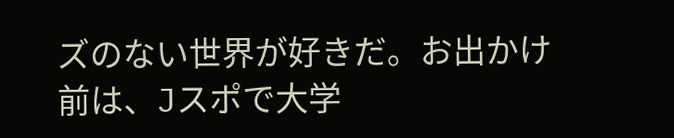ズのない世界が好きだ。お出かけ前は、Jスポで大学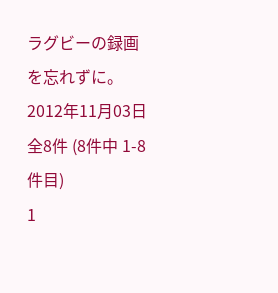ラグビーの録画を忘れずに。
2012年11月03日
全8件 (8件中 1-8件目)
1